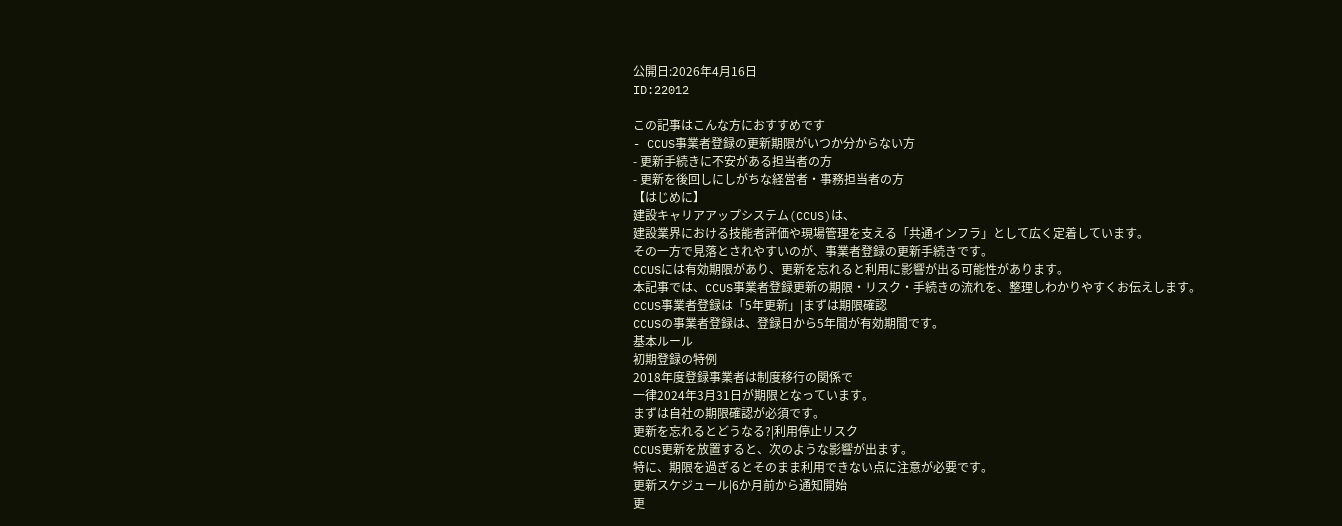公開日:2026年4月16日
ID:22012

この記事はこんな方におすすめです
- CCUS事業者登録の更新期限がいつか分からない方
- 更新手続きに不安がある担当者の方
- 更新を後回しにしがちな経営者・事務担当者の方
【はじめに】
建設キャリアアップシステム(CCUS)は、
建設業界における技能者評価や現場管理を支える「共通インフラ」として広く定着しています。
その一方で見落とされやすいのが、事業者登録の更新手続きです。
CCUSには有効期限があり、更新を忘れると利用に影響が出る可能性があります。
本記事では、CCUS事業者登録更新の期限・リスク・手続きの流れを、整理しわかりやすくお伝えします。
CCUS事業者登録は「5年更新」|まずは期限確認
CCUSの事業者登録は、登録日から5年間が有効期間です。
基本ルール
初期登録の特例
2018年度登録事業者は制度移行の関係で
一律2024年3月31日が期限となっています。
まずは自社の期限確認が必須です。
更新を忘れるとどうなる?|利用停止リスク
CCUS更新を放置すると、次のような影響が出ます。
特に、期限を過ぎるとそのまま利用できない点に注意が必要です。
更新スケジュール|6か月前から通知開始
更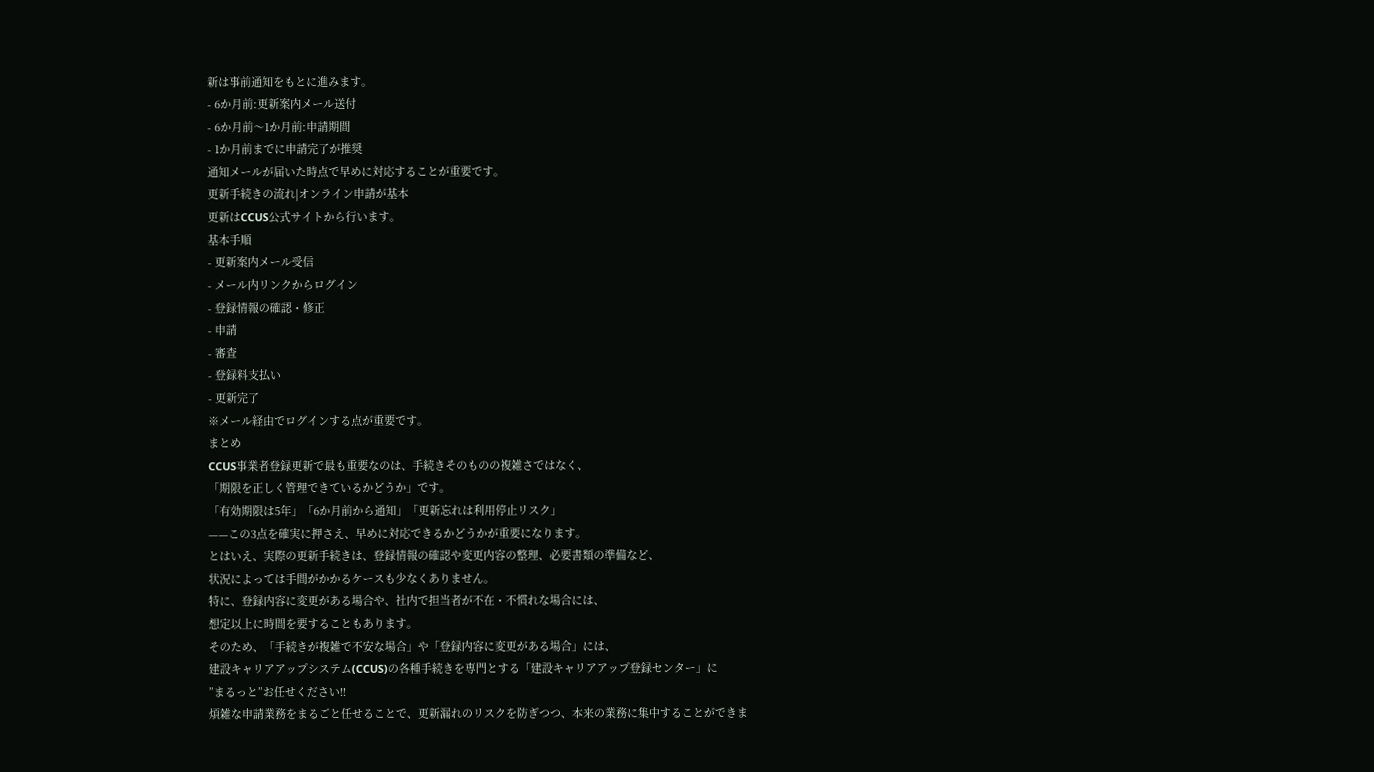新は事前通知をもとに進みます。
- 6か月前:更新案内メール送付
- 6か月前〜1か月前:申請期間
- 1か月前までに申請完了が推奨
通知メールが届いた時点で早めに対応することが重要です。
更新手続きの流れ|オンライン申請が基本
更新はCCUS公式サイトから行います。
基本手順
- 更新案内メール受信
- メール内リンクからログイン
- 登録情報の確認・修正
- 申請
- 審査
- 登録料支払い
- 更新完了
※メール経由でログインする点が重要です。
まとめ
CCUS事業者登録更新で最も重要なのは、手続きそのものの複雑さではなく、
「期限を正しく管理できているかどうか」です。
「有効期限は5年」「6か月前から通知」「更新忘れは利用停止リスク」
——この3点を確実に押さえ、早めに対応できるかどうかが重要になります。
とはいえ、実際の更新手続きは、登録情報の確認や変更内容の整理、必要書類の準備など、
状況によっては手間がかかるケースも少なくありません。
特に、登録内容に変更がある場合や、社内で担当者が不在・不慣れな場合には、
想定以上に時間を要することもあります。
そのため、「手続きが複雑で不安な場合」や「登録内容に変更がある場合」には、
建設キャリアアップシステム(CCUS)の各種手続きを専門とする「建設キャリアアップ登録センター」に
”まるっと”お任せください!!
煩雑な申請業務をまるごと任せることで、更新漏れのリスクを防ぎつつ、本来の業務に集中することができま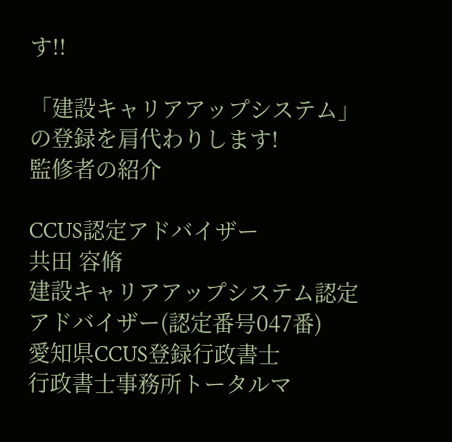す!!

「建設キャリアアップシステム」の登録を肩代わりします!
監修者の紹介

CCUS認定アドバイザー
共田 容脩
建設キャリアアップシステム認定アドバイザー(認定番号047番)
愛知県CCUS登録行政書士
行政書士事務所トータルマ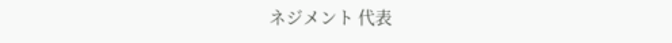ネジメント 代表